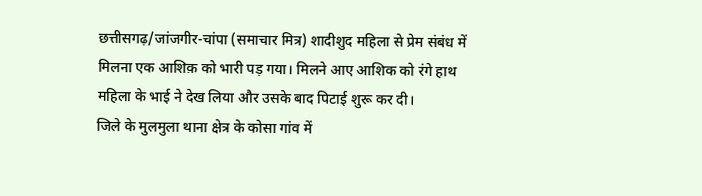छत्तीसगढ़/जांजगीर-चांपा (समाचार मित्र) शादीशुद महिला से प्रेम संबंध में मिलना एक आशिक़ को भारी पड़ गया। मिलने आए आशिक को रंगे हाथ महिला के भाई ने देख लिया और उसके बाद पिटाई शुरू कर दी।
जिले के मुलमुला थाना क्षेत्र के कोसा गांव में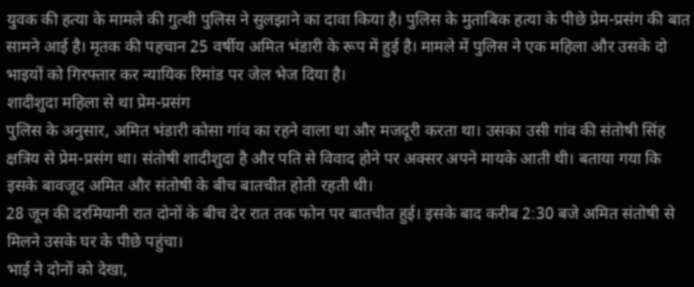युवक की हत्या के मामले की गुत्थी पुलिस ने सुलझाने का दावा किया है। पुलिस के मुताबिक हत्या के पीछे प्रेम-प्रसंग की बात सामने आई है। मृतक की पहचान 25 वर्षीय अमित भंडारी के रूप में हुई है। मामले में पुलिस ने एक महिला और उसके दो भाइयों को गिरफ्तार कर न्यायिक रिमांड पर जेल भेज दिया है।
शादीशुदा महिला से था प्रेम-प्रसंग
पुलिस के अनुसार, अमित भंडारी कोसा गांव का रहने वाला था और मजदूरी करता था। उसका उसी गांव की संतोषी सिंह क्षत्रिय से प्रेम-प्रसंग था। संतोषी शादीशुदा है और पति से विवाद होने पर अक्सर अपने मायके आती थी। बताया गया कि इसके बावजूद अमित और संतोषी के बीच बातचीत होती रहती थी।
28 जून की दरमियानी रात दोनों के बीच देर रात तक फोन पर बातचीत हुई। इसके बाद करीब 2:30 बजे अमित संतोषी से मिलने उसके घर के पीछे पहुंचा।
भाई ने दोनों को देखा,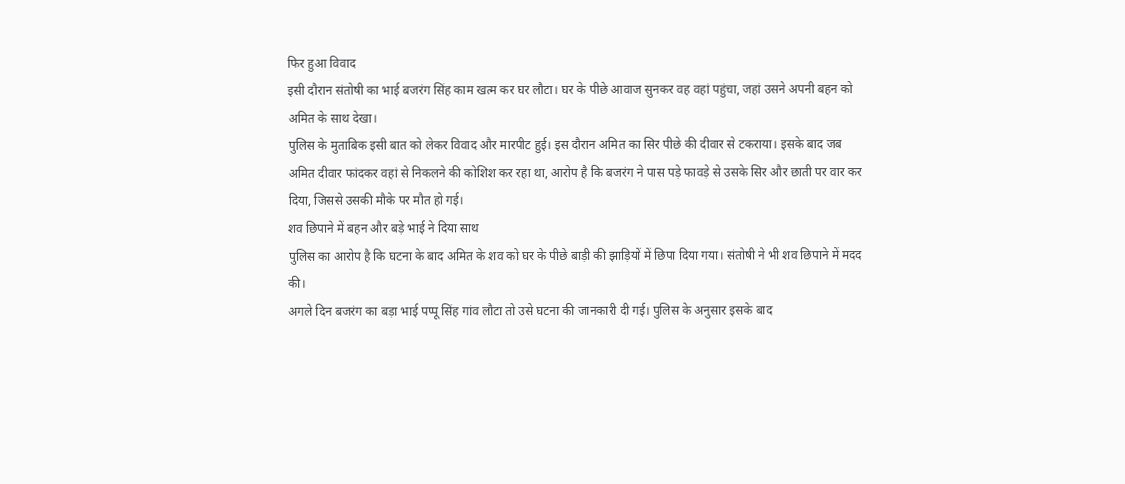फिर हुआ विवाद
इसी दौरान संतोषी का भाई बजरंग सिंह काम खत्म कर घर लौटा। घर के पीछे आवाज सुनकर वह वहां पहुंचा, जहां उसने अपनी बहन को अमित के साथ देखा।
पुलिस के मुताबिक इसी बात को लेकर विवाद और मारपीट हुई। इस दौरान अमित का सिर पीछे की दीवार से टकराया। इसके बाद जब अमित दीवार फांदकर वहां से निकलने की कोशिश कर रहा था, आरोप है कि बजरंग ने पास पड़े फावड़े से उसके सिर और छाती पर वार कर दिया, जिससे उसकी मौके पर मौत हो गई।
शव छिपाने में बहन और बड़े भाई ने दिया साथ
पुलिस का आरोप है कि घटना के बाद अमित के शव को घर के पीछे बाड़ी की झाड़ियों में छिपा दिया गया। संतोषी ने भी शव छिपाने में मदद की।
अगले दिन बजरंग का बड़ा भाई पप्पू सिंह गांव लौटा तो उसे घटना की जानकारी दी गई। पुलिस के अनुसार इसके बाद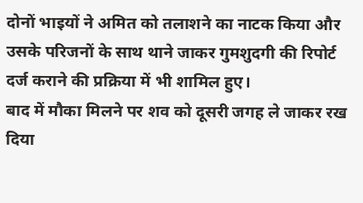दोनों भाइयों ने अमित को तलाशने का नाटक किया और उसके परिजनों के साथ थाने जाकर गुमशुदगी की रिपोर्ट दर्ज कराने की प्रक्रिया में भी शामिल हुए।
बाद में मौका मिलने पर शव को दूसरी जगह ले जाकर रख दिया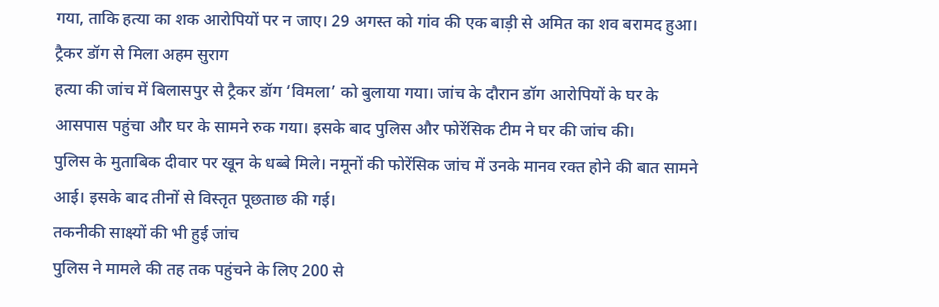गया, ताकि हत्या का शक आरोपियों पर न जाए। 29 अगस्त को गांव की एक बाड़ी से अमित का शव बरामद हुआ।
ट्रैकर डॉग से मिला अहम सुराग
हत्या की जांच में बिलासपुर से ट्रैकर डॉग ‘विमला’ को बुलाया गया। जांच के दौरान डॉग आरोपियों के घर के आसपास पहुंचा और घर के सामने रुक गया। इसके बाद पुलिस और फोरेंसिक टीम ने घर की जांच की।
पुलिस के मुताबिक दीवार पर खून के धब्बे मिले। नमूनों की फोरेंसिक जांच में उनके मानव रक्त होने की बात सामने आई। इसके बाद तीनों से विस्तृत पूछताछ की गई।
तकनीकी साक्ष्यों की भी हुई जांच
पुलिस ने मामले की तह तक पहुंचने के लिए 200 से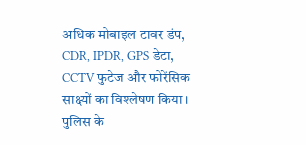अधिक मोबाइल टावर डंप, CDR, IPDR, GPS डेटा, CCTV फुटेज और फोरेंसिक साक्ष्यों का विश्लेषण किया। पुलिस के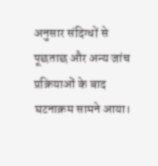अनुसार संदिग्धों से पूछताछ और अन्य जांच प्रक्रियाओं के बाद घटनाक्रम सामने आया।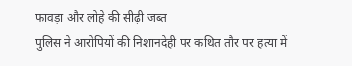फावड़ा और लोहे की सीढ़ी जब्त
पुलिस ने आरोपियों की निशानदेही पर कथित तौर पर हत्या में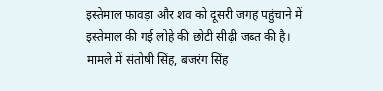इस्तेमाल फावड़ा और शव को दूसरी जगह पहुंचाने में इस्तेमाल की गई लोहे की छोटी सीढ़ी जब्त की है।
मामले में संतोषी सिंह, बजरंग सिंह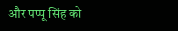और पप्पू सिंह को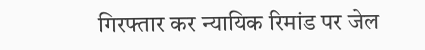गिरफ्तार कर न्यायिक रिमांड पर जेल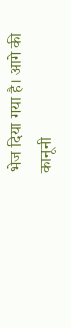भेज दिया गया है। आगे की कानूनी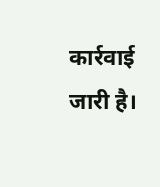कार्रवाई जारी है।